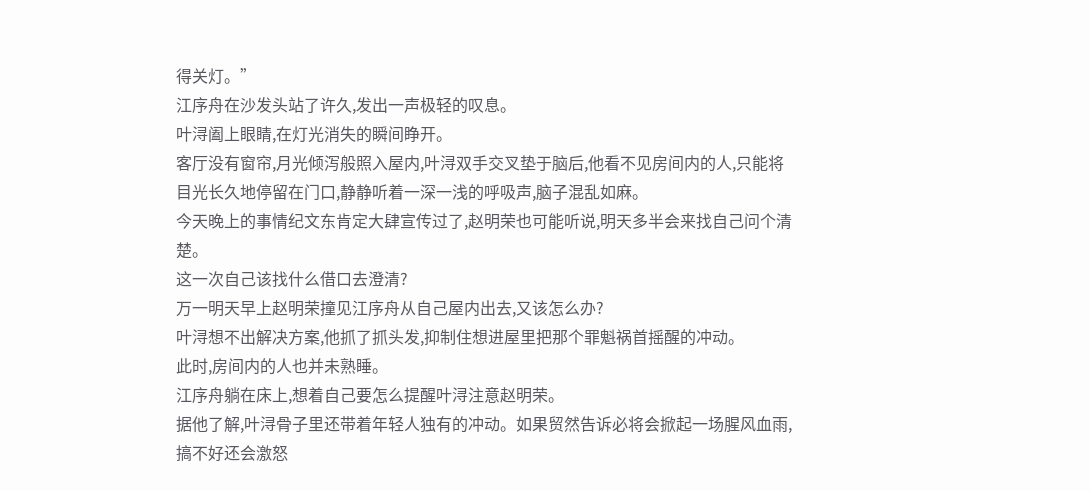得关灯。”
江序舟在沙发头站了许久,发出一声极轻的叹息。
叶浔阖上眼睛,在灯光消失的瞬间睁开。
客厅没有窗帘,月光倾泻般照入屋内,叶浔双手交叉垫于脑后,他看不见房间内的人,只能将目光长久地停留在门口,静静听着一深一浅的呼吸声,脑子混乱如麻。
今天晚上的事情纪文东肯定大肆宣传过了,赵明荣也可能听说,明天多半会来找自己问个清楚。
这一次自己该找什么借口去澄清?
万一明天早上赵明荣撞见江序舟从自己屋内出去,又该怎么办?
叶浔想不出解决方案,他抓了抓头发,抑制住想进屋里把那个罪魁祸首摇醒的冲动。
此时,房间内的人也并未熟睡。
江序舟躺在床上,想着自己要怎么提醒叶浔注意赵明荣。
据他了解,叶浔骨子里还带着年轻人独有的冲动。如果贸然告诉必将会掀起一场腥风血雨,搞不好还会激怒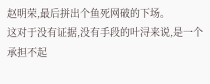赵明荣,最后拼出个鱼死网破的下场。
这对于没有证据,没有手段的叶浔来说,是一个承担不起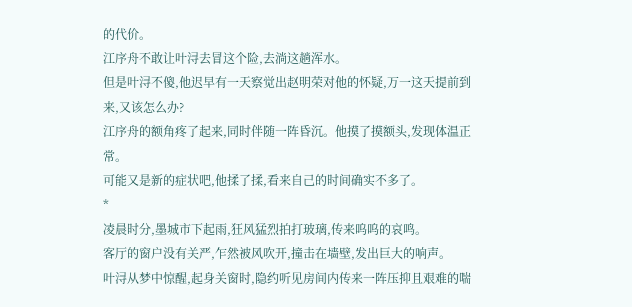的代价。
江序舟不敢让叶浔去冒这个险,去淌这趟浑水。
但是叶浔不傻,他迟早有一天察觉出赵明荣对他的怀疑,万一这天提前到来,又该怎么办?
江序舟的额角疼了起来,同时伴随一阵昏沉。他摸了摸额头,发现体温正常。
可能又是新的症状吧,他揉了揉,看来自己的时间确实不多了。
*
凌晨时分,墨城市下起雨,狂风猛烈拍打玻璃,传来呜呜的哀鸣。
客厅的窗户没有关严,乍然被风吹开,撞击在墙壁,发出巨大的响声。
叶浔从梦中惊醒,起身关窗时,隐约听见房间内传来一阵压抑且艰难的喘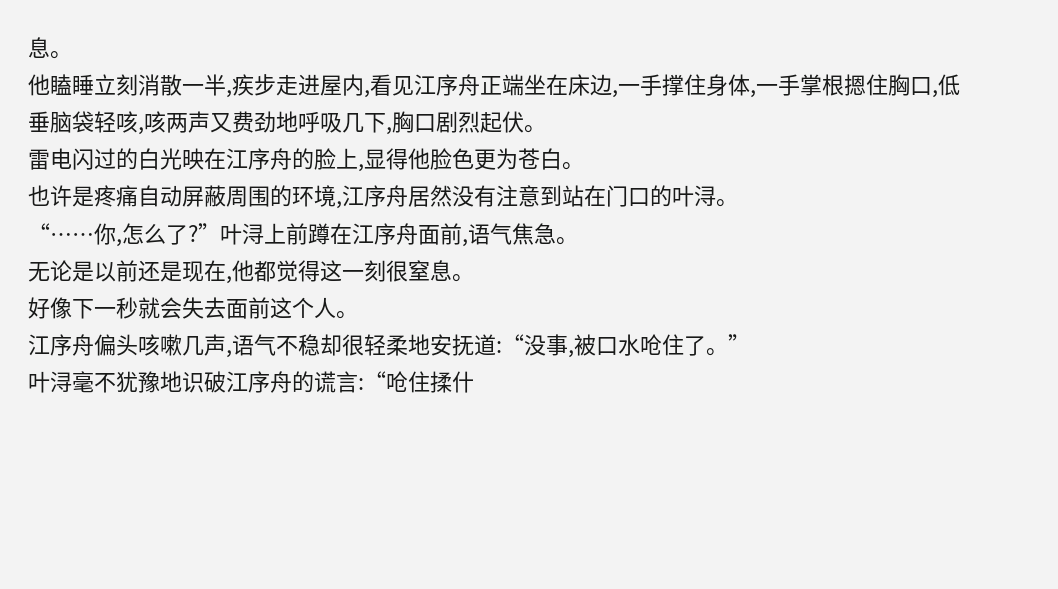息。
他瞌睡立刻消散一半,疾步走进屋内,看见江序舟正端坐在床边,一手撑住身体,一手掌根摁住胸口,低垂脑袋轻咳,咳两声又费劲地呼吸几下,胸口剧烈起伏。
雷电闪过的白光映在江序舟的脸上,显得他脸色更为苍白。
也许是疼痛自动屏蔽周围的环境,江序舟居然没有注意到站在门口的叶浔。
“……你,怎么了?”叶浔上前蹲在江序舟面前,语气焦急。
无论是以前还是现在,他都觉得这一刻很窒息。
好像下一秒就会失去面前这个人。
江序舟偏头咳嗽几声,语气不稳却很轻柔地安抚道:“没事,被口水呛住了。”
叶浔毫不犹豫地识破江序舟的谎言:“呛住揉什